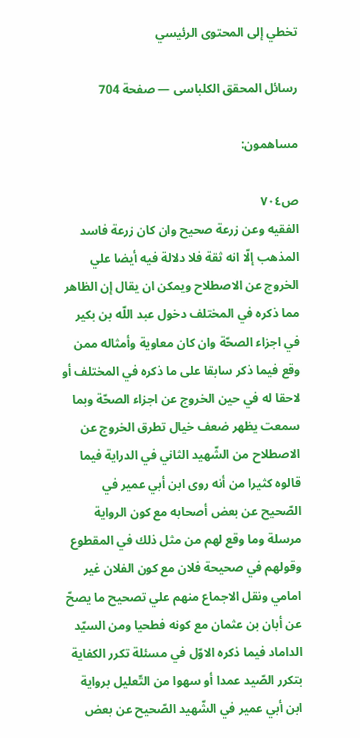تخطي إلى المحتوى الرئيسي

رسائل المحقق الكلباسى — صفحة 704

مساهمون:

ص٧٠٤
الفقيه وعن زرعة صحيح وان كان زرعة فاسد المذهب إلّا انه ثقة فلا دلالة فيه أيضا علي الخروج عن الاصطلاح ويمكن ان يقال إن الظاهر مما ذكره في المختلف دخول عبد اللّه بن بكير في اجزاء الصحّة وان كان معاوية وأمثاله ممن وقع فيما ذكر سابقا على ما ذكره في المختلف أو لاحقا له في حين الخروج عن اجزاء الصحّة وبما سمعت يظهر ضعف خيال تطرق الخروج عن الاصطلاح من الشّهيد الثاني في الدراية فيما قالوه كثيرا من أنه روى ابن أبي عمير في الصّحيح عن بعض أصحابه مع كون الرواية مرسلة وما وقع لهم من مثل ذلك في المقطوع وقولهم في صحيحة فلان مع كون الفلان غير امامي ونقل الاجماع منهم علي تصحيح ما يصحّ عن أبان بن عثمان مع كونه فطحيا ومن السيّد الداماد فيما ذكره الاوّل في مسئلة تكرر الكفاية بتكرر الصّيد عمدا أو سهوا من التّعليل برواية ابن أبي عمير في الشّهيد الصّحيح عن بعض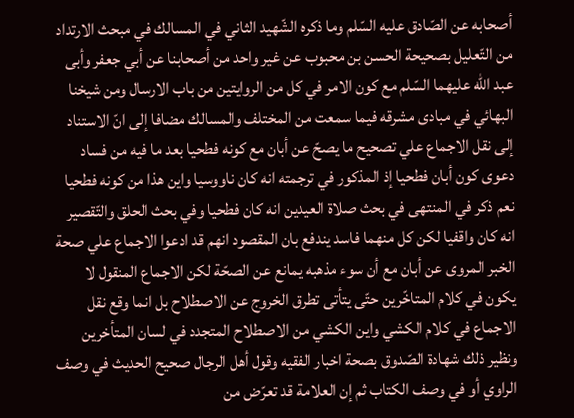أصحابه عن الصّادق عليه السّلم وما ذكره الشّهيد الثاني في المسالك في مبحث الارتداد من التّعليل بصحيحة الحسن بن محبوب عن غير واحد من أصحابنا عن أبي جعفر وأبى عبد اللّه عليهما السّلم مع كون الامر في كل من الروايتين من باب الارسال ومن شيخنا البهائي في مبادى مشرقه فيما سمعت من المختلف والمسالك مضافا إلى انّ الاستناد إلى نقل الاجماع علي تصحيح ما يصحّ عن أبان مع كونه فطحيا بعد ما فيه من فساد دعوى كون أبان فطحيا إذ المذكور في ترجمته انه كان ناووسيا واين هذا من كونه فطحيا نعم ذكر في المنتهى في بحث صلاة العيدين انه كان فطحيا وفي بحث الحلق والتّقصير انه كان واقفيا لكن كل منهما فاسد يندفع بان المقصود انهم قد ادعوا الاجماع علي صحة الخبر المروى عن أبان مع أن سوء مذهبه يمانع عن الصحّة لكن الاجماع المنقول لا يكون في كلام المتاخّرين حتّى يتأتى تطرق الخروج عن الاصطلاح بل انما وقع نقل الاجماع في كلام الكشي واين الكشي من الاصطلاح المتجدد في لسان المتأخرين ونظير ذلك شهادة الصّدوق بصحة اخبار الفقيه وقول أهل الرجال صحيح الحديث في وصف الراوي أو في وصف الكتاب ثم إن العلامة قد تعرّض من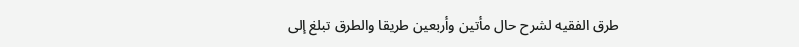طرق الفقيه لشرح حال مأتين وأربعين طريقا والطرق تبلغ إلى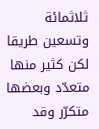ثلاثمائة وتسعين طريقا لكن كثير منها متعدّد وبعضها متكرّر وقد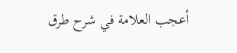أعجب العلامة في شرح طرق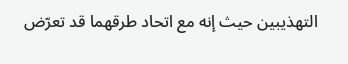التهذيبين حيث إنه مع اتحاد طرقهما قد تعرّض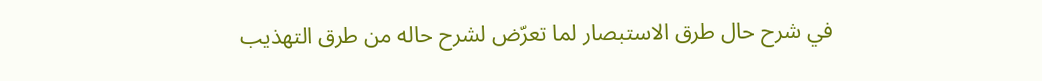في شرح حال طرق الاستبصار لما تعرّض لشرح حاله من طرق التهذيب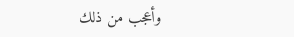وأعجب من ذلك